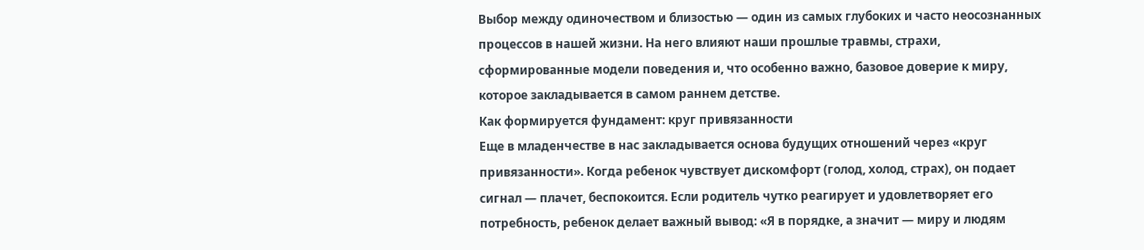Выбор между одиночеством и близостью — один из самых глубоких и часто неосознанных процессов в нашей жизни. На него влияют наши прошлые травмы, страхи, сформированные модели поведения и, что особенно важно, базовое доверие к миру, которое закладывается в самом раннем детстве.
Как формируется фундамент: круг привязанности
Еще в младенчестве в нас закладывается основа будущих отношений через «круг привязанности». Когда ребенок чувствует дискомфорт (голод, холод, страх), он подает сигнал — плачет, беспокоится. Если родитель чутко реагирует и удовлетворяет его потребность, ребенок делает важный вывод: «Я в порядке, а значит — миру и людям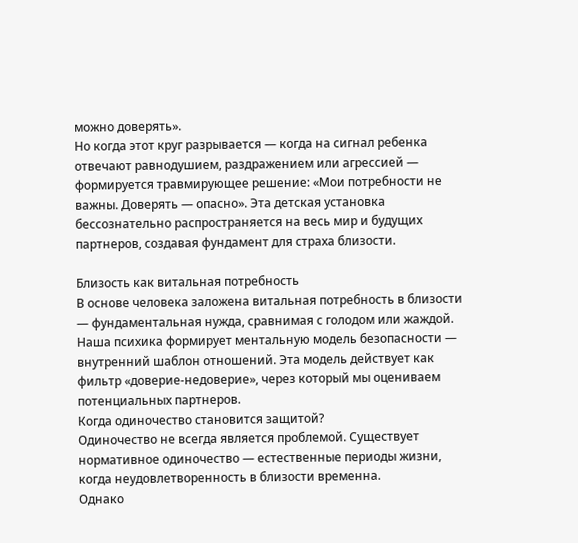можно доверять».
Но когда этот круг разрывается — когда на сигнал ребенка отвечают равнодушием, раздражением или агрессией — формируется травмирующее решение: «Мои потребности не важны. Доверять — опасно». Эта детская установка бессознательно распространяется на весь мир и будущих партнеров, создавая фундамент для страха близости.

Близость как витальная потребность
В основе человека заложена витальная потребность в близости — фундаментальная нужда, сравнимая с голодом или жаждой. Наша психика формирует ментальную модель безопасности — внутренний шаблон отношений. Эта модель действует как фильтр «доверие-недоверие», через который мы оцениваем потенциальных партнеров.
Когда одиночество становится защитой?
Одиночество не всегда является проблемой. Существует нормативное одиночество — естественные периоды жизни, когда неудовлетворенность в близости временна.
Однако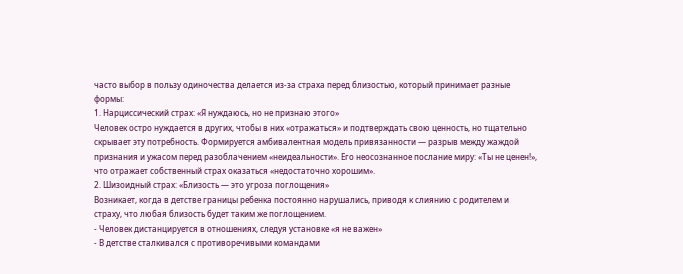часто выбор в пользу одиночества делается из-за страха перед близостью, который принимает разные формы:
1. Нарциссический страх: «Я нуждаюсь, но не признаю этого»
Человек остро нуждается в других, чтобы в них «отражаться» и подтверждать свою ценность, но тщательно скрывает эту потребность. Формируется амбивалентная модель привязанности — разрыв между жаждой признания и ужасом перед разоблачением «неидеальности». Его неосознанное послание миру: «Ты не ценен!», что отражает собственный страх оказаться «недостаточно хорошим».
2. Шизоидный страх: «Близость — это угроза поглощения»
Возникает, когда в детстве границы ребенка постоянно нарушались, приводя к слиянию с родителем и страху, что любая близость будет таким же поглощением.
- Человек дистанцируется в отношениях, следуя установке «я не важен»
- В детстве сталкивался с противоречивыми командами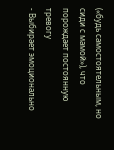(«будь самостоятельным, но сиди с мамой»), что порождает постоянную тревогу
- Выбирает эмоционально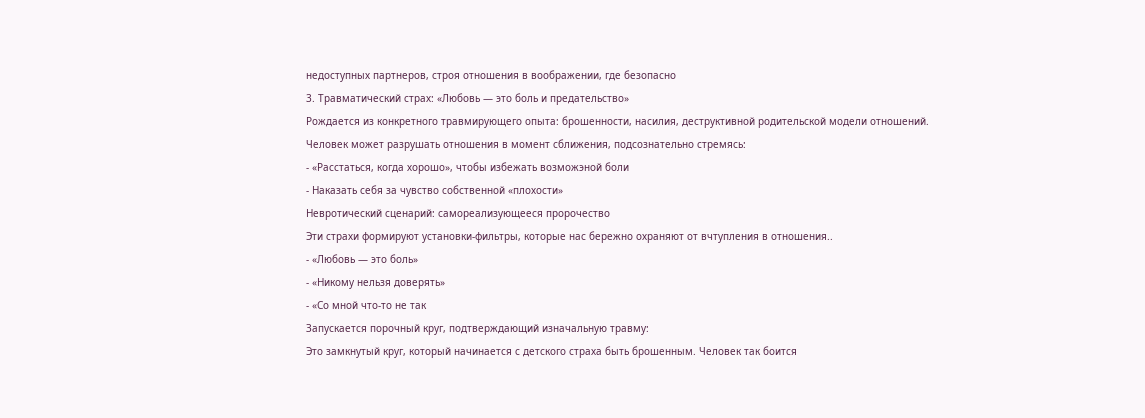недоступных партнеров, строя отношения в воображении, где безопасно
3. Травматический страх: «Любовь — это боль и предательство»
Рождается из конкретного травмирующего опыта: брошенности, насилия, деструктивной родительской модели отношений.
Человек может разрушать отношения в момент сближения, подсознательно стремясь:
- «Расстаться, когда хорошо», чтобы избежать возможэной боли
- Наказать себя за чувство собственной «плохости»
Невротический сценарий: самореализующееся пророчество
Эти страхи формируют установки-фильтры, которые нас бережно охраняют от вчтупления в отношения..
- «Любовь — это боль»
- «Никому нельзя доверять»
- «Со мной что-то не так
Запускается порочный круг, подтверждающий изначальную травму:
Это замкнутый круг, который начинается с детского страха быть брошенным. Человек так боится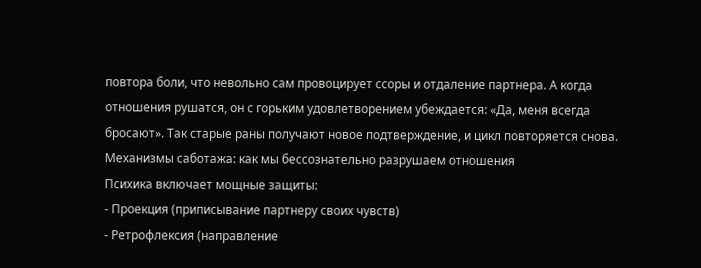повтора боли, что невольно сам провоцирует ссоры и отдаление партнера. А когда отношения рушатся, он с горьким удовлетворением убеждается: «Да, меня всегда бросают». Так старые раны получают новое подтверждение, и цикл повторяется снова.
Механизмы саботажа: как мы бессознательно разрушаем отношения
Психика включает мощные защиты:
- Проекция (приписывание партнеру своих чувств)
- Ретрофлексия (направление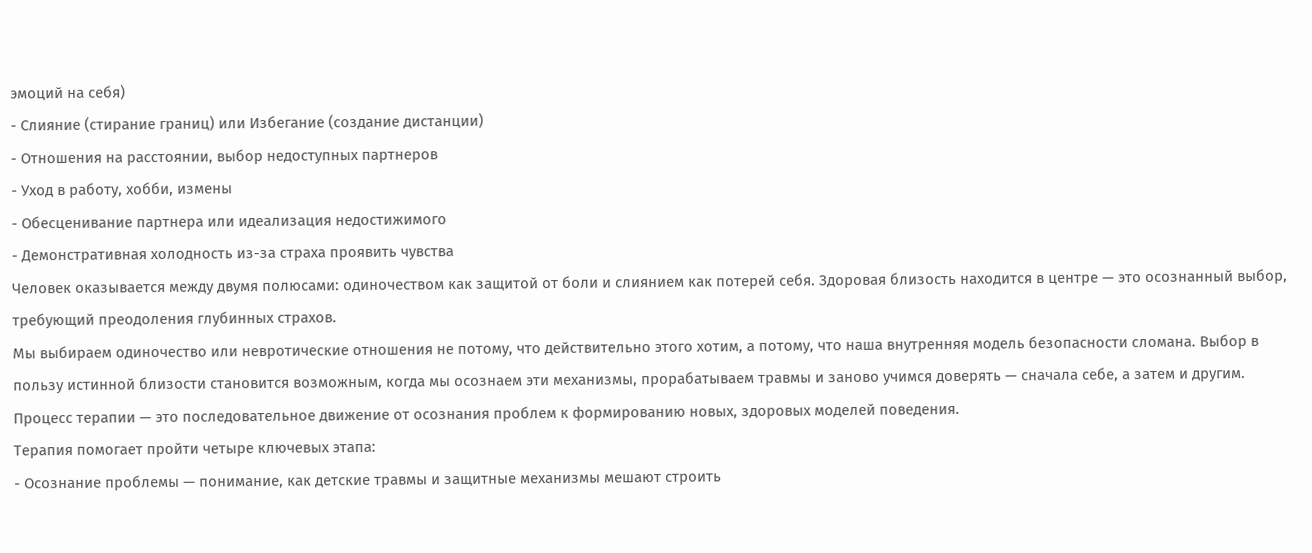эмоций на себя)
- Слияние (стирание границ) или Избегание (создание дистанции)
- Отношения на расстоянии, выбор недоступных партнеров
- Уход в работу, хобби, измены
- Обесценивание партнера или идеализация недостижимого
- Демонстративная холодность из-за страха проявить чувства
Человек оказывается между двумя полюсами: одиночеством как защитой от боли и слиянием как потерей себя. Здоровая близость находится в центре — это осознанный выбор, требующий преодоления глубинных страхов.
Мы выбираем одиночество или невротические отношения не потому, что действительно этого хотим, а потому, что наша внутренняя модель безопасности сломана. Выбор в пользу истинной близости становится возможным, когда мы осознаем эти механизмы, прорабатываем травмы и заново учимся доверять — сначала себе, а затем и другим.
Процесс терапии — это последовательное движение от осознания проблем к формированию новых, здоровых моделей поведения.
Терапия помогает пройти четыре ключевых этапа:
- Осознание проблемы — понимание, как детские травмы и защитные механизмы мешают строить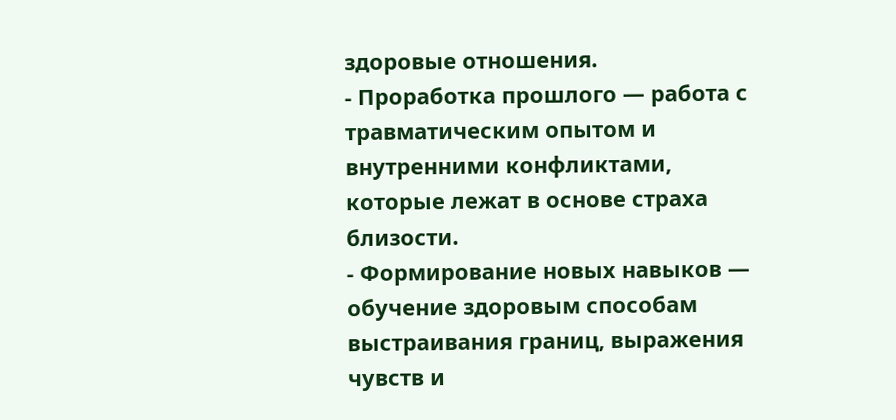здоровые отношения.
- Проработка прошлого — работа с травматическим опытом и внутренними конфликтами, которые лежат в основе страха близости.
- Формирование новых навыков — обучение здоровым способам выстраивания границ, выражения чувств и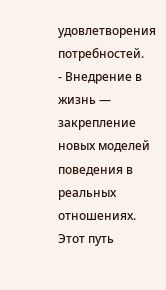удовлетворения потребностей.
- Внедрение в жизнь — закрепление новых моделей поведения в реальных отношениях.
Этот путь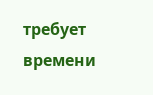требует времени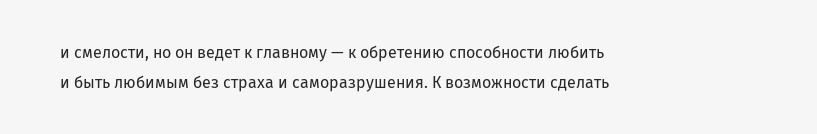и смелости, но он ведет к главному — к обретению способности любить и быть любимым без страха и саморазрушения. К возможности сделать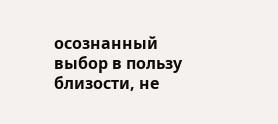осознанный выбор в пользу близости, не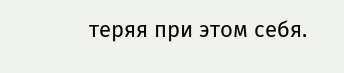теряя при этом себя.